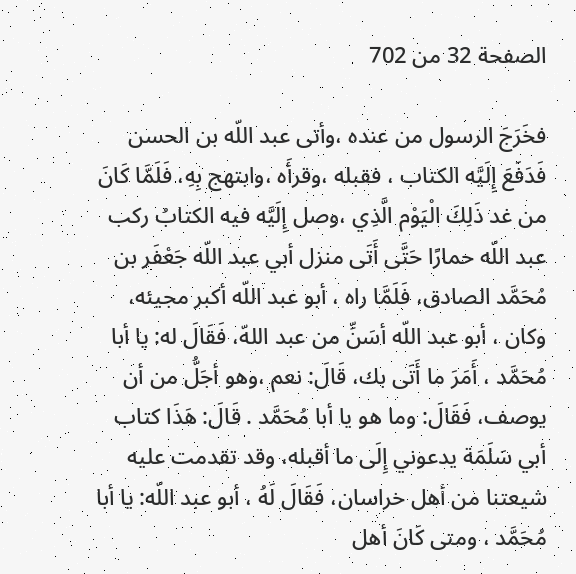الصفحة 32 من 702

فخَرَجَ الرسول من عنده ،وأتى عبد اللّه بن الحسن فَدَفَعَ إِلَيَّه الكتاب ، فقبله ،وقرأَه ،وابتهج بِهِ، فَلَمَّا كَانَ من غد ذَلِكَ الْيَوْم الَّذِي ،وصل إِلَيَّه فيه الكتابُ ركب عبد اللّه حمارًا حَتَّى أَتَى منزل أبي عبد اللّه جَعْفَر بن مُحَمَّد الصادق، فَلَمَّا راه ، أبو عبد اللّه أكبر مجيئه، وكان ، أبو عبد اللّه أسَنِّ من عبد اللهّ، فَقَالَ له: يا أبا مُحَمَّد ، أَمَرَ ما أَتَى بك، قَالَ: نعم ،وهو أجَلُّ من أن يوصف، فَقَالَ: وما هو يا أبا مُحَمَّد . قَالَ: هَذَا كتاب أبي سَلَمَة يدعوني إِلَى ما أقبله، وقد تقدمت عليه شيعتنا من أهل خراسان، فَقَالَ لَهُ ، أبو عبد اللّه: يا أبا مُحَمَّد ، ومتى كَانَ أهل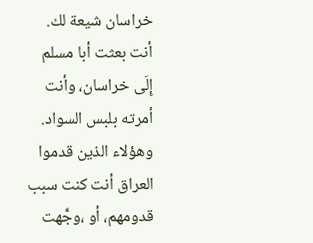خراسان شيعة لك. أنت بعثت أبا مسلم إِلَى خراسان، وأنت أمرته بلبس السواد. وهؤلاء الذين قدموا العراق أنت كنت سبب قدومهم، أو ،وجَّهت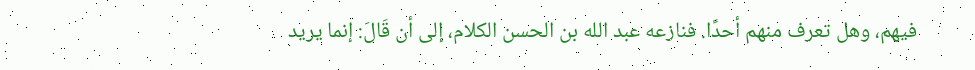فيهم، وهل تعرف منهم أحدًا. فنازعه عبد الله بن الحسن الكلام، إلى أن قَالَ: إنما يريد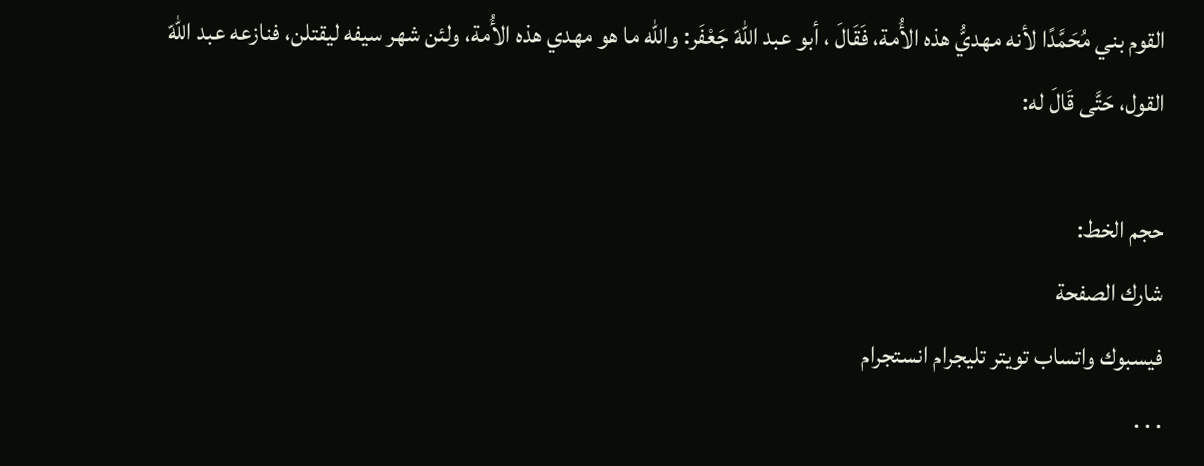القوم بني مُحَمَّدًا لأنه مهديُّ هذه الأُمة، فَقَالَ ، أبو عبد اللهّ جَعْفَر: واللّه ما هو مهدي هذه الأُمة، ولئن شهر سيفه ليقتلن، فنازعه عبد اللهّ القول، حَتَّى قَالَ له:

حجم الخط:
شارك الصفحة
فيسبوك واتساب تويتر تليجرام انستجرام
. . .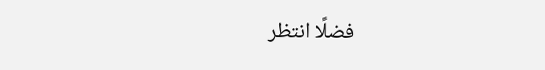فضلًا انتظر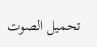تحميل الصوت